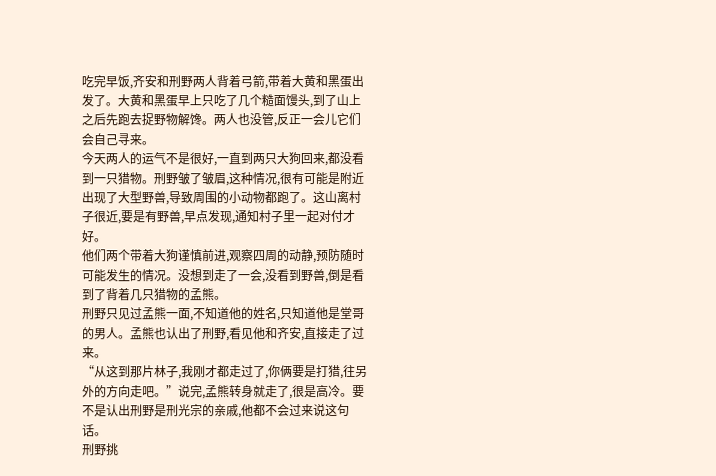吃完早饭,齐安和刑野两人背着弓箭,带着大黄和黑蛋出发了。大黄和黑蛋早上只吃了几个糙面馒头,到了山上之后先跑去捉野物解馋。两人也没管,反正一会儿它们会自己寻来。
今天两人的运气不是很好,一直到两只大狗回来,都没看到一只猎物。刑野皱了皱眉,这种情况,很有可能是附近出现了大型野兽,导致周围的小动物都跑了。这山离村子很近,要是有野兽,早点发现,通知村子里一起对付才好。
他们两个带着大狗谨慎前进,观察四周的动静,预防随时可能发生的情况。没想到走了一会,没看到野兽,倒是看到了背着几只猎物的孟熊。
刑野只见过孟熊一面,不知道他的姓名,只知道他是堂哥的男人。孟熊也认出了刑野,看见他和齐安,直接走了过来。
“从这到那片林子,我刚才都走过了,你俩要是打猎,往另外的方向走吧。”说完,孟熊转身就走了,很是高冷。要不是认出刑野是刑光宗的亲戚,他都不会过来说这句话。
刑野挑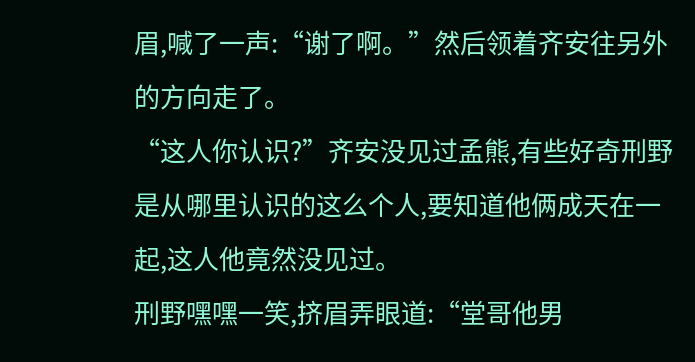眉,喊了一声:“谢了啊。”然后领着齐安往另外的方向走了。
“这人你认识?”齐安没见过孟熊,有些好奇刑野是从哪里认识的这么个人,要知道他俩成天在一起,这人他竟然没见过。
刑野嘿嘿一笑,挤眉弄眼道:“堂哥他男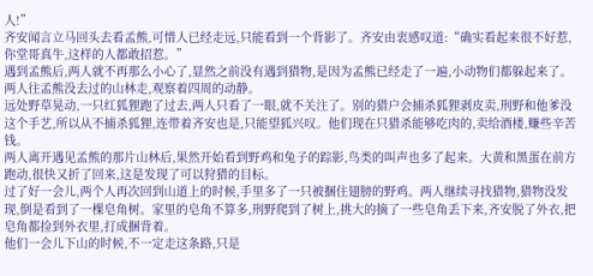人!”
齐安闻言立马回头去看孟熊,可惜人已经走远,只能看到一个背影了。齐安由衷感叹道:“确实看起来很不好惹,你堂哥真牛,这样的人都敢招惹。”
遇到孟熊后,两人就不再那么小心了,显然之前没有遇到猎物,是因为孟熊已经走了一遍,小动物们都躲起来了。两人往孟熊没去过的山林走,观察着四周的动静。
远处野草晃动,一只红狐狸跑了过去,两人只看了一眼,就不关注了。别的猎户会捕杀狐狸剥皮卖,刑野和他爹没这个手艺,所以从不捕杀狐狸,连带着齐安也是,只能望狐兴叹。他们现在只猎杀能够吃肉的,卖给酒楼,赚些辛苦钱。
两人离开遇见孟熊的那片山林后,果然开始看到野鸡和兔子的踪影,鸟类的叫声也多了起来。大黄和黑蛋在前方跑动,很快又折了回来,这是发现了可以狩猎的目标。
过了好一会儿,两个人再次回到山道上的时候,手里多了一只被捆住翅膀的野鸡。两人继续寻找猎物,猎物没发现,倒是看到了一棵皂角树。家里的皂角不算多,刑野爬到了树上,挑大的摘了一些皂角丢下来,齐安脱了外衣,把皂角都捡到外衣里,打成捆背着。
他们一会儿下山的时候,不一定走这条路,只是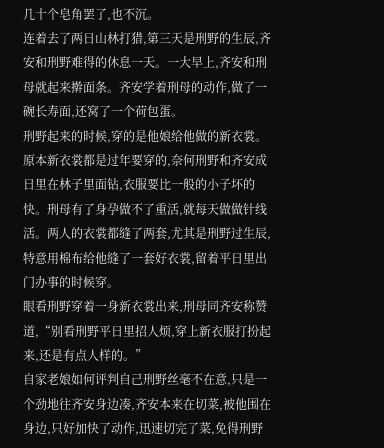几十个皂角罢了,也不沉。
连着去了两日山林打猎,第三天是刑野的生辰,齐安和刑野难得的休息一天。一大早上,齐安和刑母就起来擀面条。齐安学着刑母的动作,做了一碗长寿面,还窝了一个荷包蛋。
刑野起来的时候,穿的是他娘给他做的新衣裳。原本新衣裳都是过年要穿的,奈何刑野和齐安成日里在林子里面钻,衣服要比一般的小子坏的快。刑母有了身孕做不了重活,就每天做做针线活。两人的衣裳都缝了两套,尤其是刑野过生辰,特意用棉布给他缝了一套好衣裳,留着平日里出门办事的时候穿。
眼看刑野穿着一身新衣裳出来,刑母同齐安称赞道,“别看刑野平日里招人烦,穿上新衣服打扮起来,还是有点人样的。”
自家老娘如何评判自己刑野丝毫不在意,只是一个劲地往齐安身边凑,齐安本来在切菜,被他围在身边,只好加快了动作,迅速切完了菜,免得刑野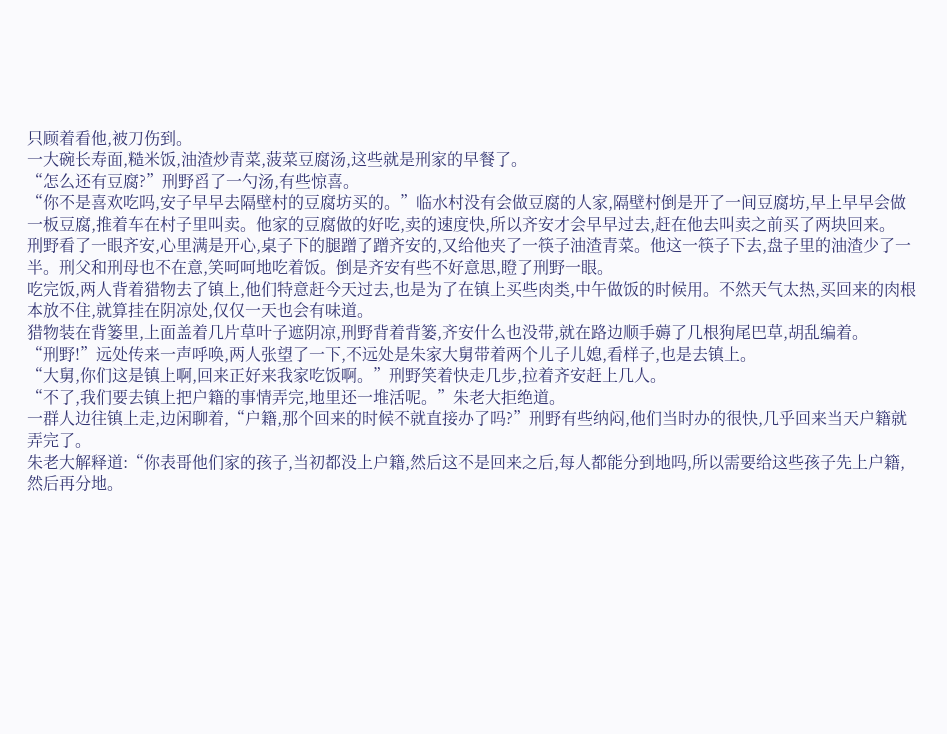只顾着看他,被刀伤到。
一大碗长寿面,糙米饭,油渣炒青菜,菠菜豆腐汤,这些就是刑家的早餐了。
“怎么还有豆腐?”刑野舀了一勺汤,有些惊喜。
“你不是喜欢吃吗,安子早早去隔壁村的豆腐坊买的。”临水村没有会做豆腐的人家,隔壁村倒是开了一间豆腐坊,早上早早会做一板豆腐,推着车在村子里叫卖。他家的豆腐做的好吃,卖的速度快,所以齐安才会早早过去,赶在他去叫卖之前买了两块回来。
刑野看了一眼齐安,心里满是开心,桌子下的腿蹭了蹭齐安的,又给他夹了一筷子油渣青菜。他这一筷子下去,盘子里的油渣少了一半。刑父和刑母也不在意,笑呵呵地吃着饭。倒是齐安有些不好意思,瞪了刑野一眼。
吃完饭,两人背着猎物去了镇上,他们特意赶今天过去,也是为了在镇上买些肉类,中午做饭的时候用。不然天气太热,买回来的肉根本放不住,就算挂在阴凉处,仅仅一天也会有味道。
猎物装在背篓里,上面盖着几片草叶子遮阴凉,刑野背着背篓,齐安什么也没带,就在路边顺手薅了几根狗尾巴草,胡乱编着。
“刑野!”远处传来一声呼唤,两人张望了一下,不远处是朱家大舅带着两个儿子儿媳,看样子,也是去镇上。
“大舅,你们这是镇上啊,回来正好来我家吃饭啊。”刑野笑着快走几步,拉着齐安赶上几人。
“不了,我们要去镇上把户籍的事情弄完,地里还一堆活呢。”朱老大拒绝道。
一群人边往镇上走,边闲聊着,“户籍,那个回来的时候不就直接办了吗?”刑野有些纳闷,他们当时办的很快,几乎回来当天户籍就弄完了。
朱老大解释道:“你表哥他们家的孩子,当初都没上户籍,然后这不是回来之后,每人都能分到地吗,所以需要给这些孩子先上户籍,然后再分地。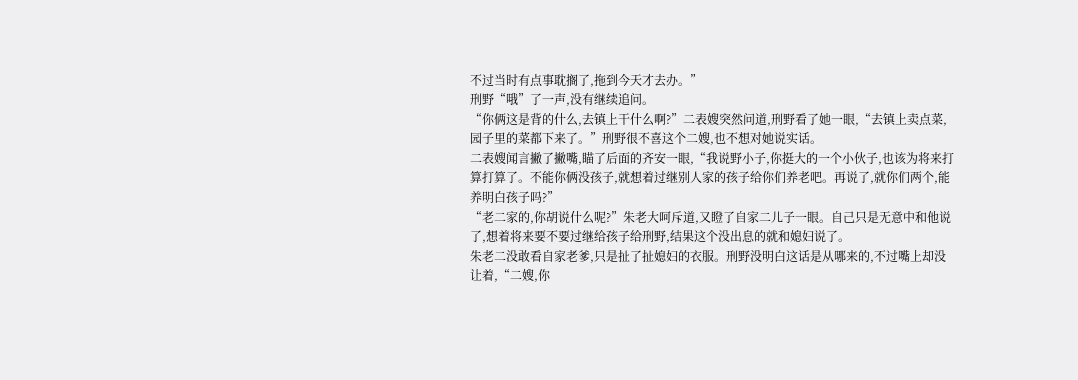不过当时有点事耽搁了,拖到今天才去办。”
刑野“哦”了一声,没有继续追问。
“你俩这是背的什么,去镇上干什么啊?”二表嫂突然问道,刑野看了她一眼,“去镇上卖点菜,园子里的菜都下来了。”刑野很不喜这个二嫂,也不想对她说实话。
二表嫂闻言撇了撇嘴,瞄了后面的齐安一眼,“我说野小子,你挺大的一个小伙子,也该为将来打算打算了。不能你俩没孩子,就想着过继别人家的孩子给你们养老吧。再说了,就你们两个,能养明白孩子吗?”
“老二家的,你胡说什么呢?”朱老大呵斥道,又瞪了自家二儿子一眼。自己只是无意中和他说了,想着将来要不要过继给孩子给刑野,结果这个没出息的就和媳妇说了。
朱老二没敢看自家老爹,只是扯了扯媳妇的衣服。刑野没明白这话是从哪来的,不过嘴上却没让着,“二嫂,你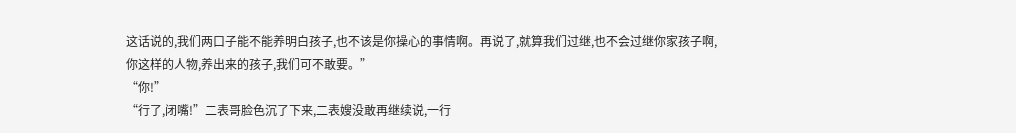这话说的,我们两口子能不能养明白孩子,也不该是你操心的事情啊。再说了,就算我们过继,也不会过继你家孩子啊,你这样的人物,养出来的孩子,我们可不敢要。”
“你!”
“行了,闭嘴!”二表哥脸色沉了下来,二表嫂没敢再继续说,一行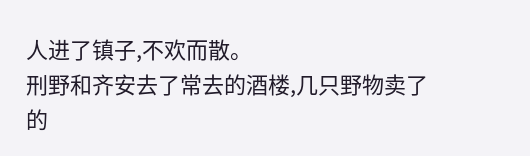人进了镇子,不欢而散。
刑野和齐安去了常去的酒楼,几只野物卖了的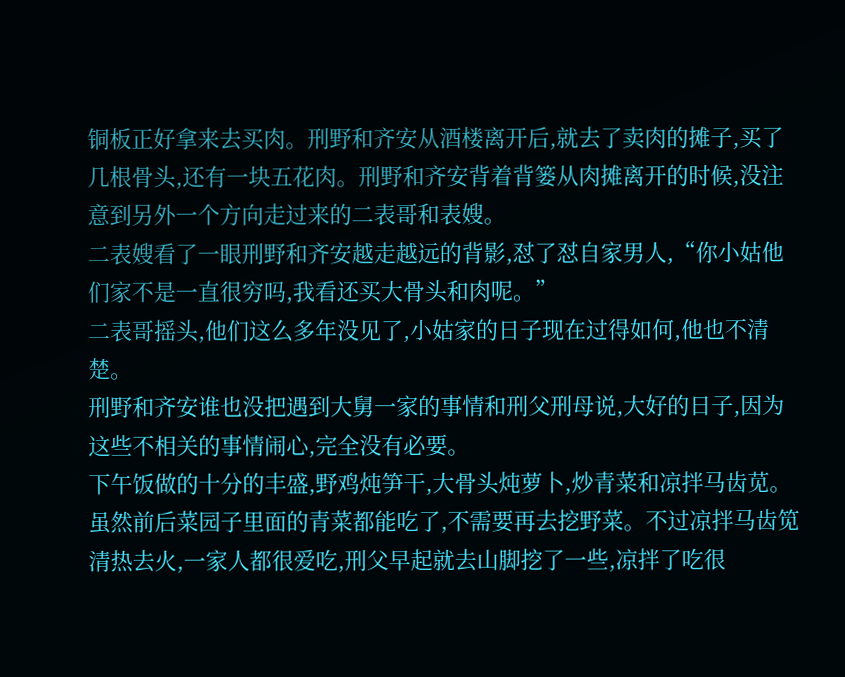铜板正好拿来去买肉。刑野和齐安从酒楼离开后,就去了卖肉的摊子,买了几根骨头,还有一块五花肉。刑野和齐安背着背篓从肉摊离开的时候,没注意到另外一个方向走过来的二表哥和表嫂。
二表嫂看了一眼刑野和齐安越走越远的背影,怼了怼自家男人,“你小姑他们家不是一直很穷吗,我看还买大骨头和肉呢。”
二表哥摇头,他们这么多年没见了,小姑家的日子现在过得如何,他也不清楚。
刑野和齐安谁也没把遇到大舅一家的事情和刑父刑母说,大好的日子,因为这些不相关的事情闹心,完全没有必要。
下午饭做的十分的丰盛,野鸡炖笋干,大骨头炖萝卜,炒青菜和凉拌马齿苋。虽然前后菜园子里面的青菜都能吃了,不需要再去挖野菜。不过凉拌马齿笕清热去火,一家人都很爱吃,刑父早起就去山脚挖了一些,凉拌了吃很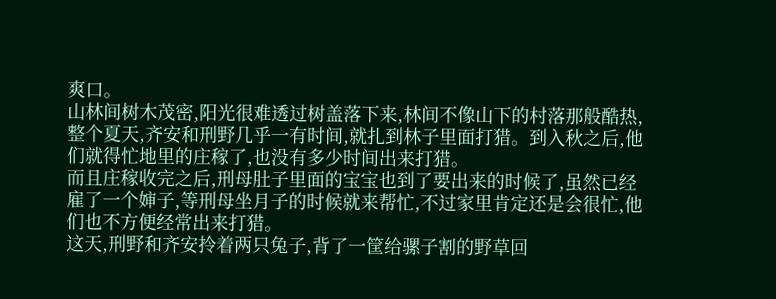爽口。
山林间树木茂密,阳光很难透过树盖落下来,林间不像山下的村落那般酷热,整个夏天,齐安和刑野几乎一有时间,就扎到林子里面打猎。到入秋之后,他们就得忙地里的庄稼了,也没有多少时间出来打猎。
而且庄稼收完之后,刑母肚子里面的宝宝也到了要出来的时候了,虽然已经雇了一个婶子,等刑母坐月子的时候就来帮忙,不过家里肯定还是会很忙,他们也不方便经常出来打猎。
这天,刑野和齐安拎着两只兔子,背了一筐给骡子割的野草回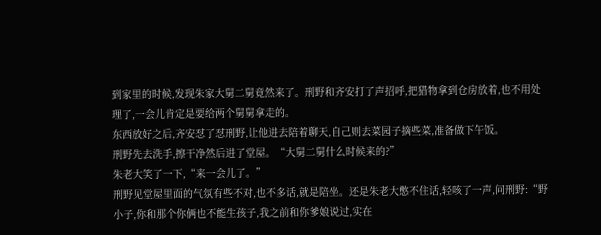到家里的时候,发现朱家大舅二舅竟然来了。刑野和齐安打了声招呼,把猎物拿到仓房放着,也不用处理了,一会儿肯定是要给两个舅舅拿走的。
东西放好之后,齐安怼了怼刑野,让他进去陪着聊天,自己则去菜园子摘些菜,准备做下午饭。
刑野先去洗手,擦干净然后进了堂屋。“大舅二舅什么时候来的?”
朱老大笑了一下,“来一会儿了。”
刑野见堂屋里面的气氛有些不对,也不多话,就是陪坐。还是朱老大憋不住话,轻咳了一声,问刑野:“野小子,你和那个你俩也不能生孩子,我之前和你爹娘说过,实在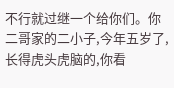不行就过继一个给你们。你二哥家的二小子,今年五岁了,长得虎头虎脑的,你看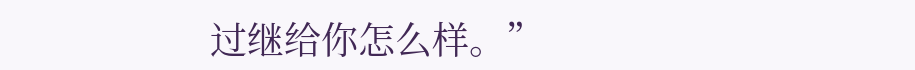过继给你怎么样。”